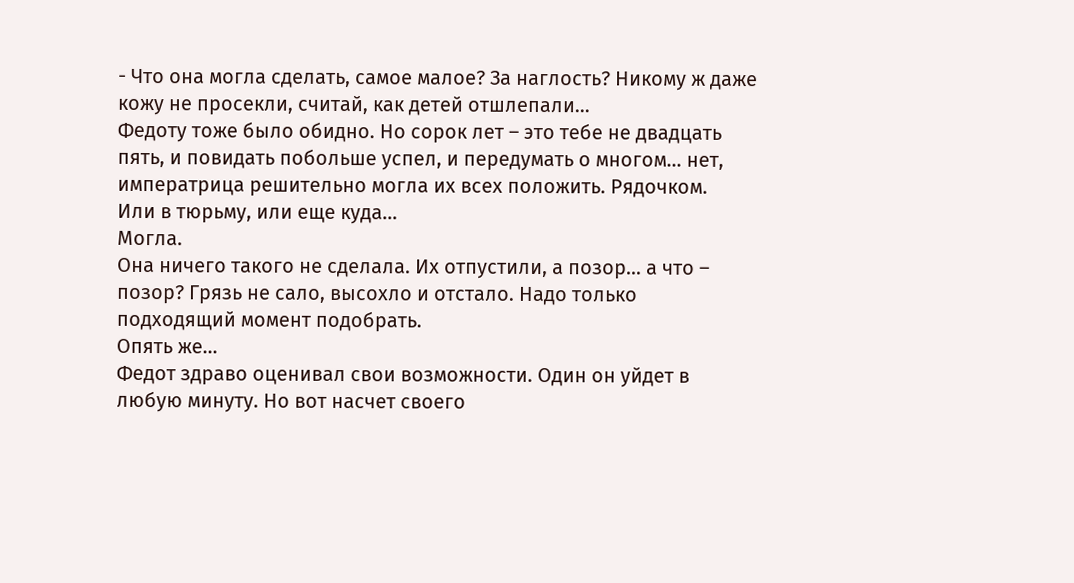- Что она могла сделать, самое малое? За наглость? Никому ж даже кожу не просекли, считай, как детей отшлепали…
Федоту тоже было обидно. Но сорок лет – это тебе не двадцать пять, и повидать побольше успел, и передумать о многом… нет, императрица решительно могла их всех положить. Рядочком.
Или в тюрьму, или еще куда…
Могла.
Она ничего такого не сделала. Их отпустили, а позор… а что – позор? Грязь не сало, высохло и отстало. Надо только подходящий момент подобрать.
Опять же…
Федот здраво оценивал свои возможности. Один он уйдет в любую минуту. Но вот насчет своего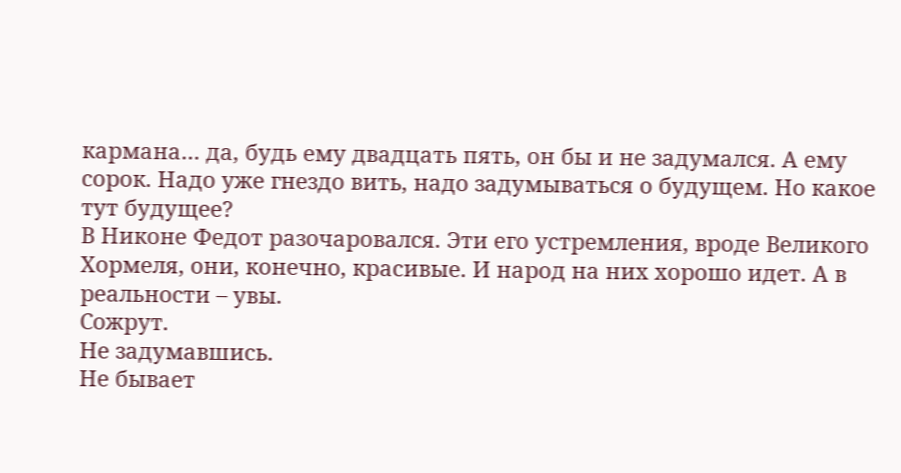кармана… да, будь ему двадцать пять, он бы и не задумался. А ему сорок. Надо уже гнездо вить, надо задумываться о будущем. Но какое тут будущее?
В Никоне Федот разочаровался. Эти его устремления, вроде Великого Хормеля, они, конечно, красивые. И народ на них хорошо идет. А в реальности – увы.
Сожрут.
Не задумавшись.
Не бывает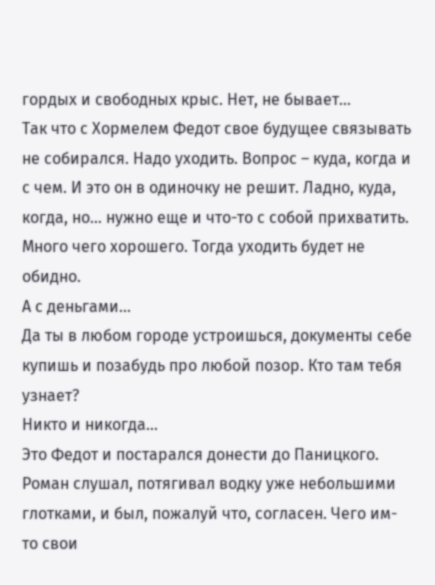гордых и свободных крыс. Нет, не бывает…
Так что с Хормелем Федот свое будущее связывать не собирался. Надо уходить. Вопрос – куда, когда и с чем. И это он в одиночку не решит. Ладно, куда, когда, но… нужно еще и что-то с собой прихватить. Много чего хорошего. Тогда уходить будет не обидно.
А с деньгами…
Да ты в любом городе устроишься, документы себе купишь и позабудь про любой позор. Кто там тебя узнает?
Никто и никогда…
Это Федот и постарался донести до Паницкого.
Роман слушал, потягивал водку уже небольшими глотками, и был, пожалуй что, согласен. Чего им-то свои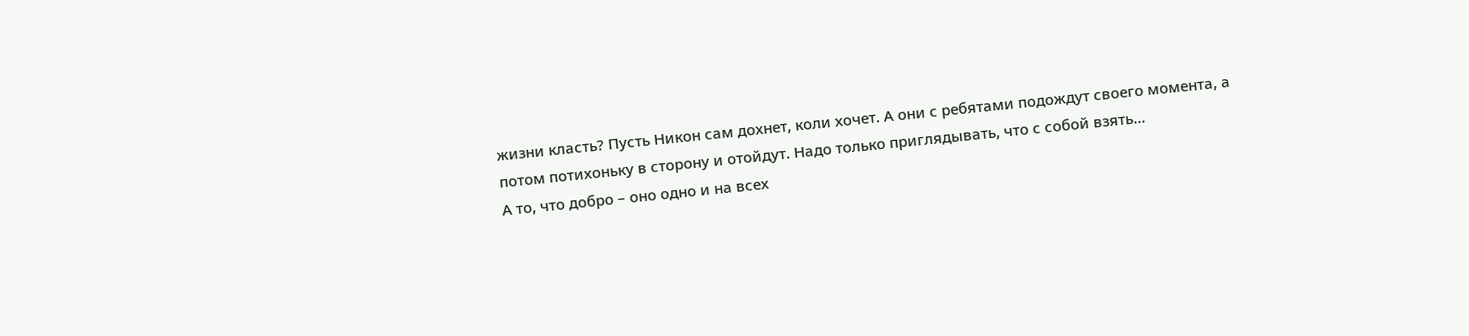жизни класть? Пусть Никон сам дохнет, коли хочет. А они с ребятами подождут своего момента, а потом потихоньку в сторону и отойдут. Надо только приглядывать, что с собой взять…
А то, что добро – оно одно и на всех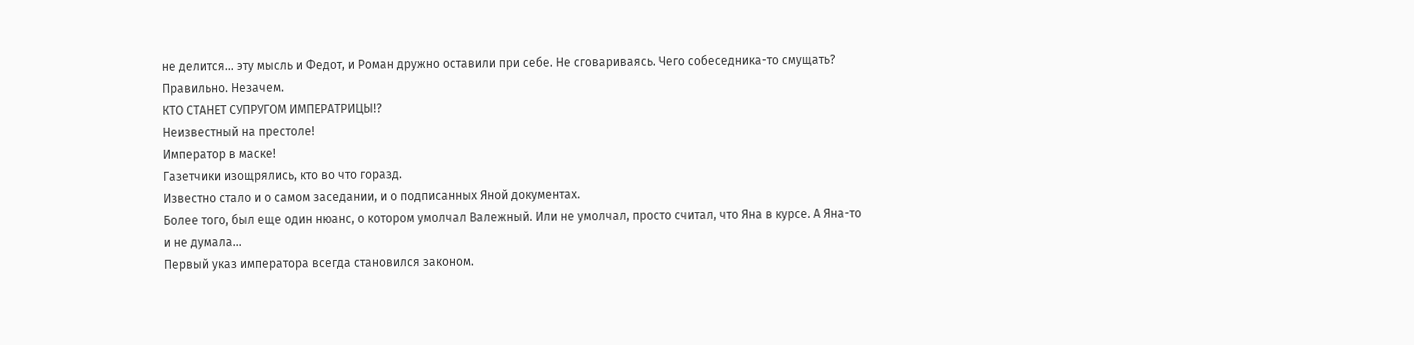не делится… эту мысль и Федот, и Роман дружно оставили при себе. Не сговариваясь. Чего собеседника-то смущать?
Правильно. Незачем.
КТО СТАНЕТ СУПРУГОМ ИМПЕРАТРИЦЫ!?
Неизвестный на престоле!
Император в маске!
Газетчики изощрялись, кто во что горазд.
Известно стало и о самом заседании, и о подписанных Яной документах.
Более того, был еще один нюанс, о котором умолчал Валежный. Или не умолчал, просто считал, что Яна в курсе. А Яна-то и не думала…
Первый указ императора всегда становился законом.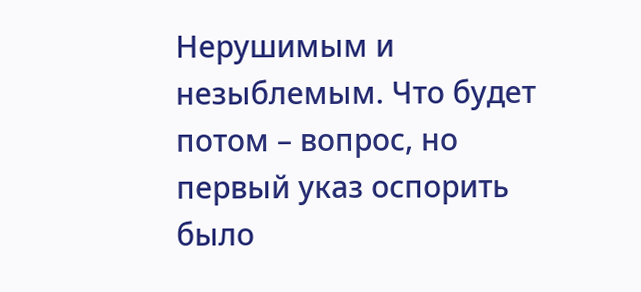Нерушимым и незыблемым. Что будет потом – вопрос, но первый указ оспорить было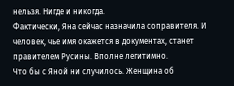нельзя. Нигде и никогда.
Фактически, Яна сейчас назначила соправителя. И человек, чье имя окажется в документах, станет правителем Русины. Вполне легитимно.
Что бы с Яной ни случилось. Женщина об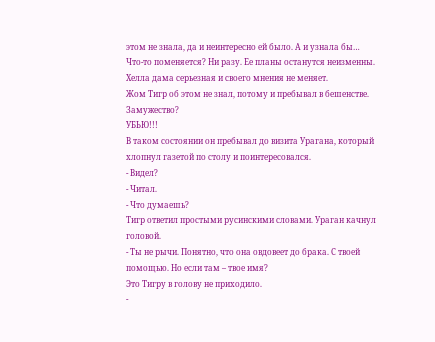этом не знала, да и неинтересно ей было. А и узнала бы…
Что-то поменяется? Ни разу. Ее планы останутся неизменны. Хелла дама серьезная и своего мнения не меняет.
Жом Тигр об этом не знал, потому и пребывал в бешенстве.
Замужество?
УБЬЮ!!!
В таком состоянии он пребывал до визита Урагана, который хлопнул газетой по столу и поинтересовался.
- Видел?
- Читал.
- Что думаешь?
Тигр ответил простыми русинскими словами. Ураган качнул головой.
- Ты не рычи. Понятно, что она овдовеет до брака. С твоей помощью. Но если там – твое имя?
Это Тигру в голову не приходило.
-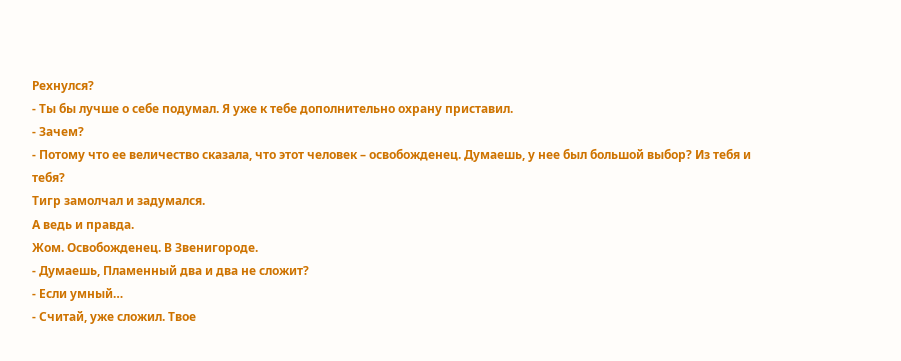Рехнулся?
- Ты бы лучше о себе подумал. Я уже к тебе дополнительно охрану приставил.
- Зачем?
- Потому что ее величество сказала, что этот человек – освобожденец. Думаешь, у нее был большой выбор? Из тебя и тебя?
Тигр замолчал и задумался.
А ведь и правда.
Жом. Освобожденец. В Звенигороде.
- Думаешь, Пламенный два и два не сложит?
- Если умный…
- Считай, уже сложил. Твое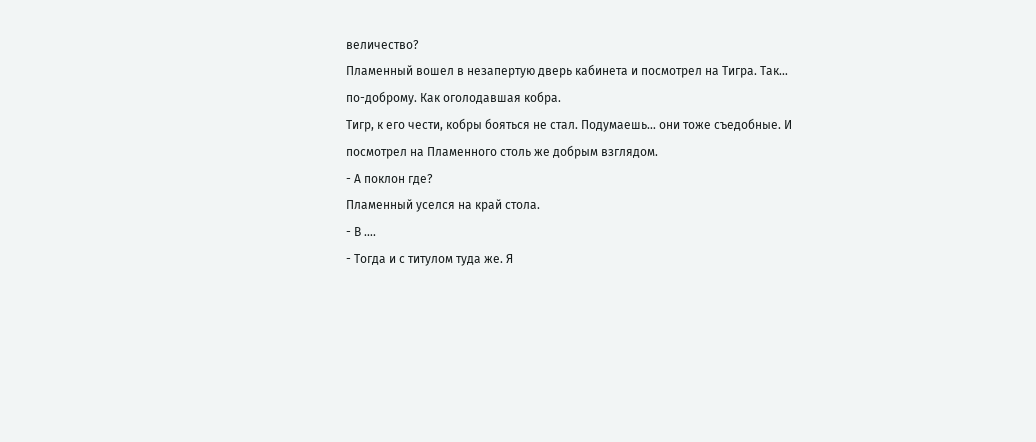величество?
Пламенный вошел в незапертую дверь кабинета и посмотрел на Тигра. Так… по-доброму. Как оголодавшая кобра.
Тигр, к его чести, кобры бояться не стал. Подумаешь… они тоже съедобные. И посмотрел на Пламенного столь же добрым взглядом.
- А поклон где?
Пламенный уселся на край стола.
- В ….
- Тогда и с титулом туда же. Я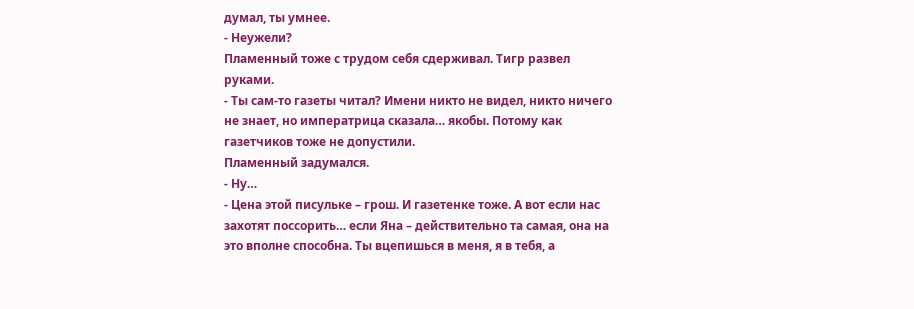думал, ты умнее.
- Неужели?
Пламенный тоже с трудом себя сдерживал. Тигр развел руками.
- Ты сам-то газеты читал? Имени никто не видел, никто ничего не знает, но императрица сказала… якобы. Потому как газетчиков тоже не допустили.
Пламенный задумался.
- Ну…
- Цена этой писульке – грош. И газетенке тоже. А вот если нас захотят поссорить… если Яна – действительно та самая, она на это вполне способна. Ты вцепишься в меня, я в тебя, а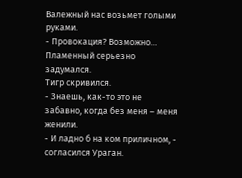Валежный нас возьмет голыми руками.
- Провокация? Возможно…
Пламенный серьезно задумался.
Тигр скривился.
- Знаешь, как-то это не забавно, когда без меня – меня женили.
- И ладно б на ком приличном, - согласился Ураган.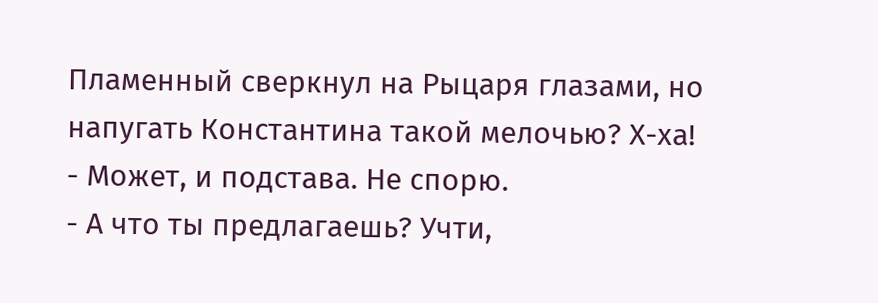Пламенный сверкнул на Рыцаря глазами, но напугать Константина такой мелочью? Х-ха!
- Может, и подстава. Не спорю.
- А что ты предлагаешь? Учти,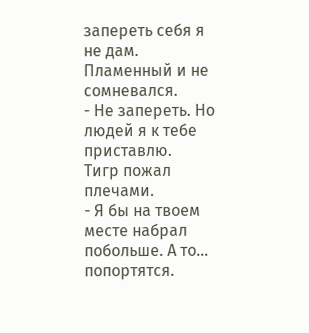запереть себя я не дам.
Пламенный и не сомневался.
- Не запереть. Но людей я к тебе приставлю.
Тигр пожал плечами.
- Я бы на твоем месте набрал побольше. А то… попортятся.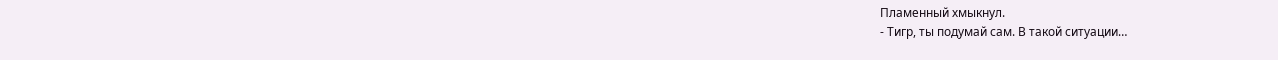Пламенный хмыкнул.
- Тигр, ты подумай сам. В такой ситуации…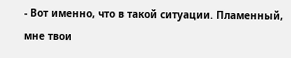- Вот именно, что в такой ситуации. Пламенный, мне твои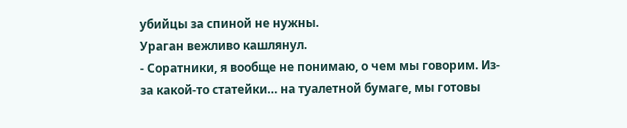убийцы за спиной не нужны.
Ураган вежливо кашлянул.
- Соратники, я вообще не понимаю, о чем мы говорим. Из-за какой-то статейки… на туалетной бумаге, мы готовы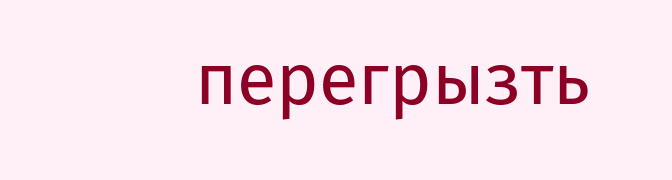перегрызть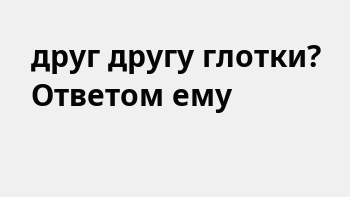друг другу глотки?
Ответом ему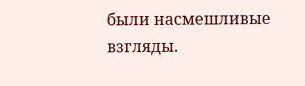были насмешливые взгляды.